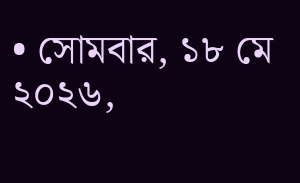• সোমবার, ১৮ মে ২০২৬,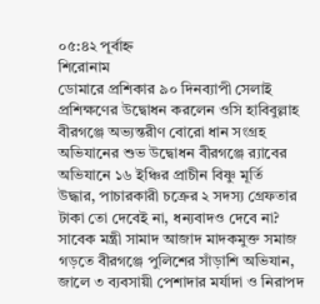০৫:৪২ পূর্বাহ্ন
শিরোনাম
ডোমারে প্রশিকার ৯০ দিনব্যাপী সেলাই প্রশিক্ষণের উদ্বোধন করলেন ওসি হাবিবুল্লাহ বীরগঞ্জে অভ্যন্তরীণ বোরো ধান সংগ্রহ অভিযানের শুভ উদ্বোধন বীরগঞ্জে র‌্যাবের অভিযানে ১৬ ইঞ্চির প্রাচীন বিষ্ণু মূর্তি উদ্ধার, পাচারকারী চক্রের ২ সদস্য গ্রেফতার টাকা তো দেবেই না, ধন্যবাদও দেবে না? সাবেক মন্ত্রী সামাদ আজাদ মাদকমুক্ত সমাজ গড়তে বীরগঞ্জে পুলিশের সাঁড়াশি অভিযান, জালে ৩ ব্যবসায়ী পেশাদার মর্যাদা ও নিরাপদ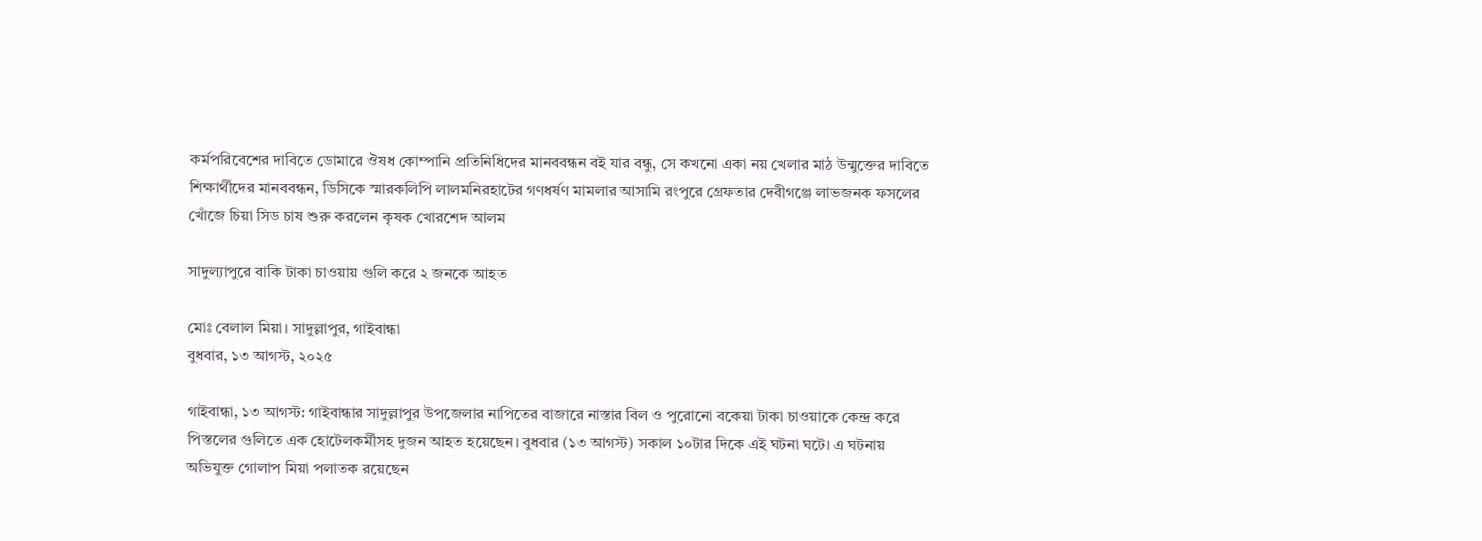কর্মপরিবেশের দাবিতে ডোমারে ঔষধ কোম্পানি প্রতিনিধিদের মানববন্ধন বই যার বন্ধু, সে কখনো একা নয় খেলার মাঠ উন্মুক্তের দাবিতে শিক্ষার্থীদের মানববন্ধন, ডিসিকে স্মারকলিপি লালমনিরহাটের গণধর্ষণ মামলার আসামি রংপুরে গ্রেফতার দেবীগঞ্জে লাভজনক ফসলের খোঁজে চিয়া সিড চাষ শুরু করলেন কৃষক খোরশেদ আলম

সাদুল্যাপুরে বাকি টাকা চাওয়ায় গুলি করে ২ জনকে আহত

মোঃ বেলাল মিয়া। সাদুল্লাপুর, গাইবান্ধা
বুধবার, ১৩ আগস্ট, ২০২৫

গাইবান্ধা, ১৩ আগস্ট: গাইবান্ধার সাদুল্লাপুর উপজেলার নাপিতের বাজারে নাস্তার বিল ও পুরোনো বকেয়া টাকা চাওয়াকে কেন্দ্র করে পিস্তলের গুলিতে এক হোটেলকর্মীসহ দুজন আহত হয়েছেন। বুধবার (১৩ আগস্ট) সকাল ১০টার দিকে এই ঘটনা ঘটে। এ ঘটনায় অভিযুক্ত গোলাপ মিয়া পলাতক রয়েছেন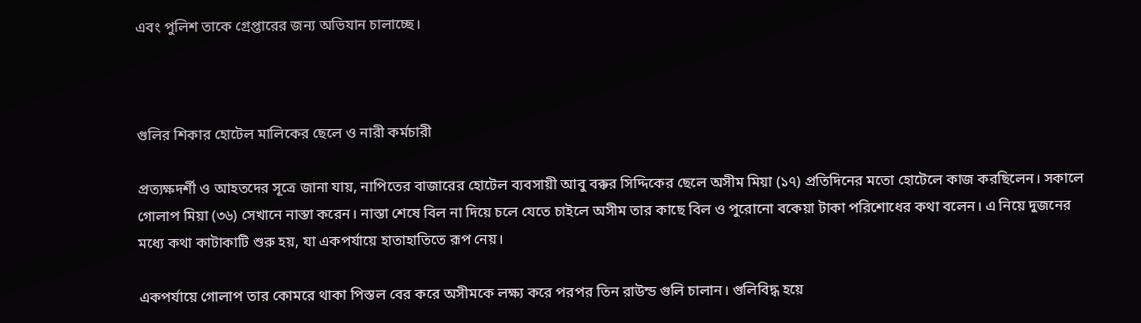এবং পুলিশ তাকে গ্রেপ্তারের জন্য অভিযান চালাচ্ছে।



গুলির শিকার হোটেল মালিকের ছেলে ও নারী কর্মচারী

প্রত্যক্ষদর্শী ও আহতদের সূত্রে জানা যায়, নাপিতের বাজারের হোটেল ব্যবসায়ী আবু বক্কর সিদ্দিকের ছেলে অসীম মিয়া (১৭) প্রতিদিনের মতো হোটেলে কাজ করছিলেন। সকালে গোলাপ মিয়া (৩৬) সেখানে নাস্তা করেন। নাস্তা শেষে বিল না দিয়ে চলে যেতে চাইলে অসীম তার কাছে বিল ও পুরোনো বকেয়া টাকা পরিশোধের কথা বলেন। এ নিয়ে দুজনের মধ্যে কথা কাটাকাটি শুরু হয়, যা একপর্যায়ে হাতাহাতিতে রূপ নেয়।

একপর্যায়ে গোলাপ তার কোমরে থাকা পিস্তল বের করে অসীমকে লক্ষ্য করে পরপর তিন রাউন্ড গুলি চালান। গুলিবিদ্ধ হয়ে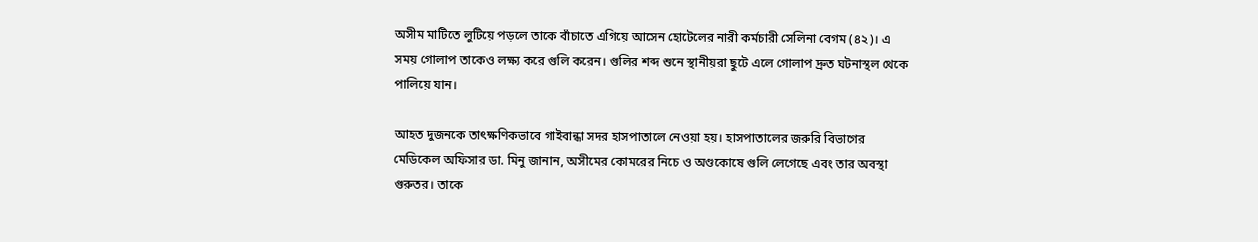অসীম মাটিতে লুটিয়ে পড়লে তাকে বাঁচাতে এগিয়ে আসেন হোটেলের নারী কর্মচারী সেলিনা বেগম (৪২)। এ সময় গোলাপ তাকেও লক্ষ্য করে গুলি করেন। গুলির শব্দ শুনে স্থানীয়রা ছুটে এলে গোলাপ দ্রুত ঘটনাস্থল থেকে পালিয়ে যান।

আহত দুজনকে তাৎক্ষণিকভাবে গাইবান্ধা সদর হাসপাতালে নেওয়া হয়। হাসপাতালের জরুরি বিভাগের মেডিকেল অফিসার ডা. মিনু জানান, অসীমের কোমরের নিচে ও অণ্ডকোষে গুলি লেগেছে এবং তার অবস্থা গুরুতর। তাকে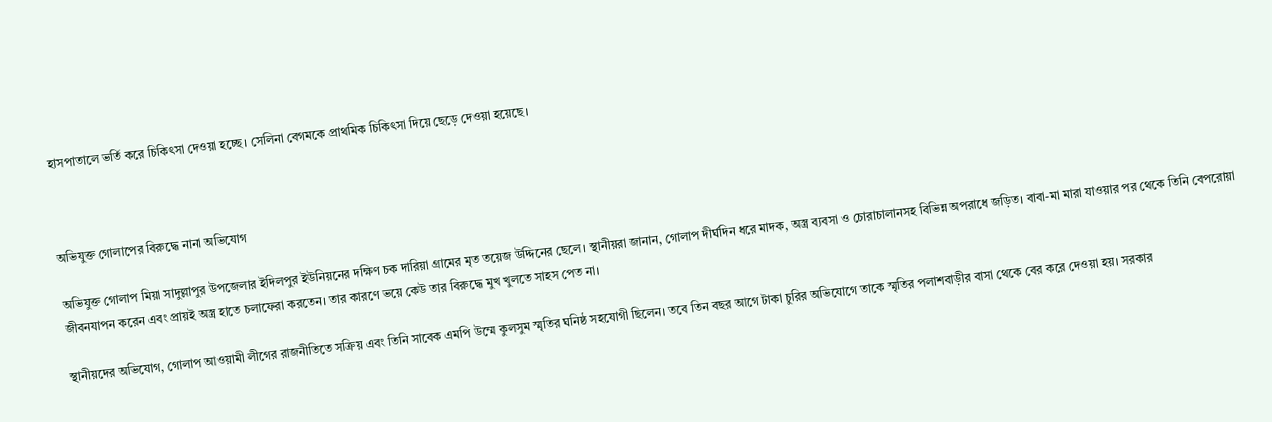হাসপাতালে ভর্তি করে চিকিৎসা দেওয়া হচ্ছে। সেলিনা বেগমকে প্রাথমিক চিকিৎসা দিয়ে ছেড়ে দেওয়া হয়েছে।



অভিযুক্ত গোলাপের বিরুদ্ধে নানা অভিযোগ

অভিযুক্ত গোলাপ মিয়া সাদুল্লাপুর উপজেলার ইদিলপুর ইউনিয়নের দক্ষিণ চক দারিয়া গ্রামের মৃত তয়েজ উদ্দিনের ছেলে। স্থানীয়রা জানান, গোলাপ দীর্ঘদিন ধরে মাদক, অস্ত্র ব্যবসা ও চোরাচালানসহ বিভিন্ন অপরাধে জড়িত। বাবা-মা মারা যাওয়ার পর থেকে তিনি বেপরোয়া জীবনযাপন করেন এবং প্রায়ই অস্ত্র হাতে চলাফেরা করতেন। তার কারণে ভয়ে কেউ তার বিরুদ্ধে মুখ খুলতে সাহস পেত না।

স্থানীয়দের অভিযোগ, গোলাপ আওয়ামী লীগের রাজনীতিতে সক্রিয় এবং তিনি সাবেক এমপি উম্মে কুলসুম স্মৃতির ঘনিষ্ঠ সহযোগী ছিলেন। তবে তিন বছর আগে টাকা চুরির অভিযোগে তাকে স্মৃতির পলাশবাড়ীর বাসা থেকে বের করে দেওয়া হয়। সরকার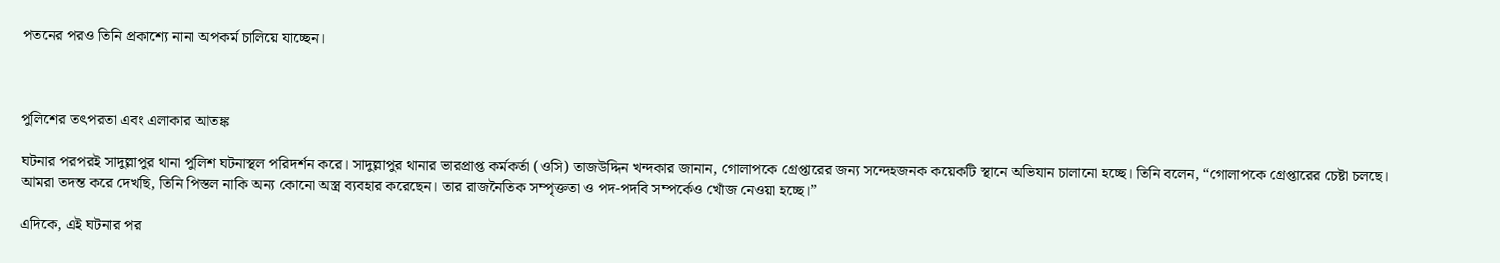পতনের পরও তিনি প্রকাশ্যে নানা অপকর্ম চালিয়ে যাচ্ছেন।



পুলিশের তৎপরতা এবং এলাকার আতঙ্ক

ঘটনার পরপরই সাদুল্লাপুর থানা পুলিশ ঘটনাস্থল পরিদর্শন করে। সাদুল্লাপুর থানার ভারপ্রাপ্ত কর্মকর্তা (ওসি) তাজউদ্দিন খন্দকার জানান, গোলাপকে গ্রেপ্তারের জন্য সন্দেহজনক কয়েকটি স্থানে অভিযান চালানো হচ্ছে। তিনি বলেন, “গোলাপকে গ্রেপ্তারের চেষ্টা চলছে। আমরা তদন্ত করে দেখছি, তিনি পিস্তল নাকি অন্য কোনো অস্ত্র ব্যবহার করেছেন। তার রাজনৈতিক সম্পৃক্ততা ও পদ-পদবি সম্পর্কেও খোঁজ নেওয়া হচ্ছে।”

এদিকে, এই ঘটনার পর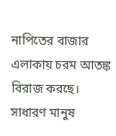নাপিতের বাজার এলাকায় চরম আতঙ্ক বিরাজ করছে। সাধারণ মানুষ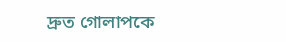দ্রুত গোলাপকে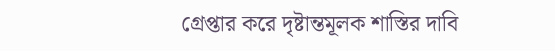গ্রেপ্তার করে দৃষ্টান্তমূলক শাস্তির দাবি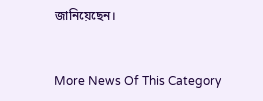জানিয়েছেন।


More News Of This Category